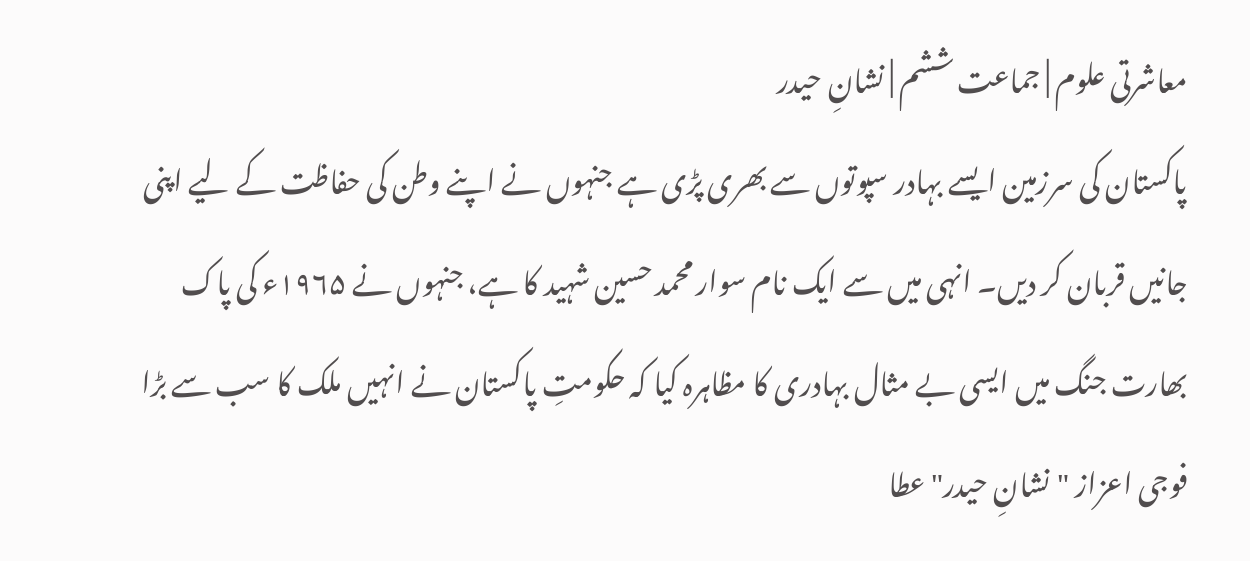معاشرتی علوم | جماعت ششم | نشانِ حیدر
پاکستان کی سرزمین ایسے بہادر سپوتوں سے بھری پڑی ہے جنہوں نے اپنے وطن کی حفاظت کے لیے اپنی جانیں قربان کر دیں۔ انہی میں سے ایک نام سوار محمد حسین شہید کا ہے، جنہوں نے ۱۹۶۵ء کی پاک بھارت جنگ میں ایسی بے مثال بہادری کا مظاہرہ کیا کہ حکومتِ پاکستان نے انہیں ملک کا سب سے بڑا فوجی اعزاز "نشانِ حیدر" عطا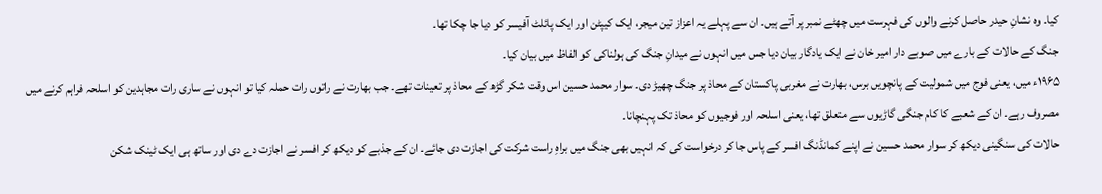کیا۔ وہ نشانِ حیدر حاصل کرنے والوں کی فہرست میں چھٹے نمبر پر آتے ہیں۔ ان سے پہلے یہ اعزاز تین میجر، ایک کیپٹن اور ایک پائلٹ آفیسر کو دیا جا چکا تھا۔
جنگ کے حالات کے بارے میں صوبے دار امیر خان نے ایک یادگار بیان دیا جس میں انہوں نے میدانِ جنگ کی ہولناکی کو الفاظ میں بیان کیا۔
۱۹۶۵ء میں، یعنی فوج میں شمولیت کے پانچویں برس، بھارت نے مغربی پاکستان کے محاذ پر جنگ چھیڑ دی۔ سوار محمد حسین اس وقت شکر گڑھ کے محاذ پر تعینات تھے۔ جب بھارت نے راتوں رات حملہ کیا تو انہوں نے ساری رات مجاہدین کو اسلحہ فراہم کرنے میں مصروف رہے۔ ان کے شعبے کا کام جنگی گاڑیوں سے متعلق تھا، یعنی اسلحہ اور فوجیوں کو محاذ تک پہنچانا۔
حالات کی سنگینی دیکھ کر سوار محمد حسین نے اپنے کمانڈنگ افسر کے پاس جا کر درخواست کی کہ انہیں بھی جنگ میں براہِ راست شرکت کی اجازت دی جائے۔ ان کے جذبے کو دیکھ کر افسر نے اجازت دے دی اور ساتھ ہی ایک ٹینک شکن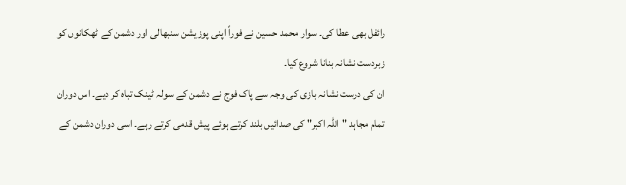رائفل بھی عطا کی۔ سوار محمد حسین نے فوراً اپنی پوزیشن سنبھالی اور دشمن کے ٹھکانوں کو زبردست نشانہ بنانا شروع کیا۔
ان کی درست نشانہ بازی کی وجہ سے پاک فوج نے دشمن کے سولہ ٹینک تباہ کر دیے۔ اس دوران تمام مجاہد "اللہ اکبر" کی صدائیں بلند کرتے ہوئے پیش قدمی کرتے رہے۔ اسی دوران دشمن کے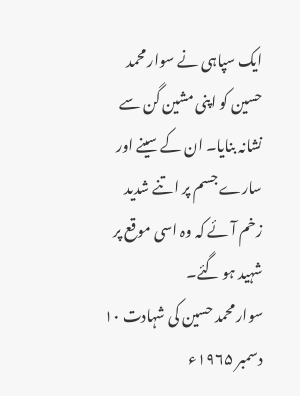ایک سپاہی نے سوار محمد حسین کو اپنی مشین گن سے نشانہ بنایا۔ ان کے سینے اور سارے جسم پر اتنے شدید زخم آئے کہ وہ اسی موقع پر شہید ہو گئے۔
سوار محمد حسین کی شہادت ۱۰ دسمبر ۱۹۶۵ء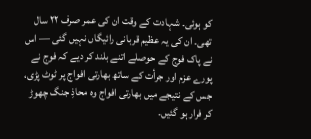کو ہوئی۔ شہادت کے وقت ان کی عمر صرف ۲۲ سال تھی۔ ان کی یہ عظیم قربانی رائیگاں نہیں گئی — اس نے پاک فوج کے حوصلے اتنے بلند کر دیے کہ فوج نے پورے عزم اور جرأت کے ساتھ بھارتی افواج پر ٹوٹ پڑی، جس کے نتیجے میں بھارتی افواج وہ محاذِ جنگ چھوڑ کر فرار ہو گئیں۔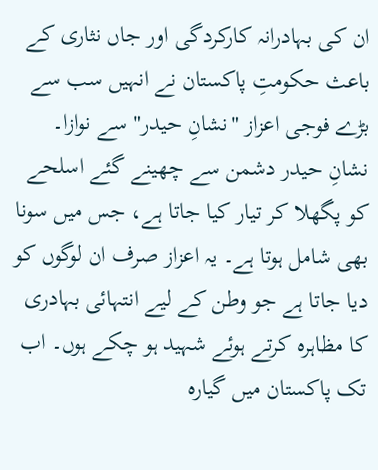ان کی بہادرانہ کارکردگی اور جاں نثاری کے باعث حکومتِ پاکستان نے انہیں سب سے بڑے فوجی اعزاز "نشانِ حیدر" سے نوازا۔ نشانِ حیدر دشمن سے چھینے گئے اسلحے کو پگھلا کر تیار کیا جاتا ہے، جس میں سونا بھی شامل ہوتا ہے۔ یہ اعزاز صرف ان لوگوں کو دیا جاتا ہے جو وطن کے لیے انتہائی بہادری کا مظاہرہ کرتے ہوئے شہید ہو چکے ہوں۔ اب تک پاکستان میں گیارہ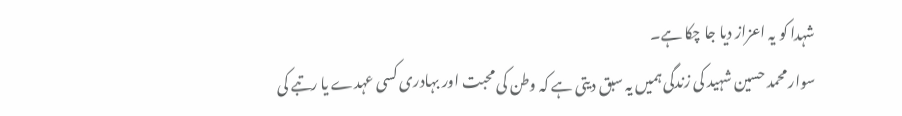شہدا کو یہ اعزاز دیا جا چکا ہے۔
سوار محمد حسین شہید کی زندگی ہمیں یہ سبق دیتی ہے کہ وطن کی محبت اور بہادری کسی عہدے یا رتبے کی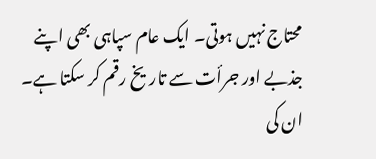محتاج نہیں ہوتی۔ ایک عام سپاہی بھی اپنے جذبے اور جرأت سے تاریخ رقم کر سکتا ہے۔ ان کی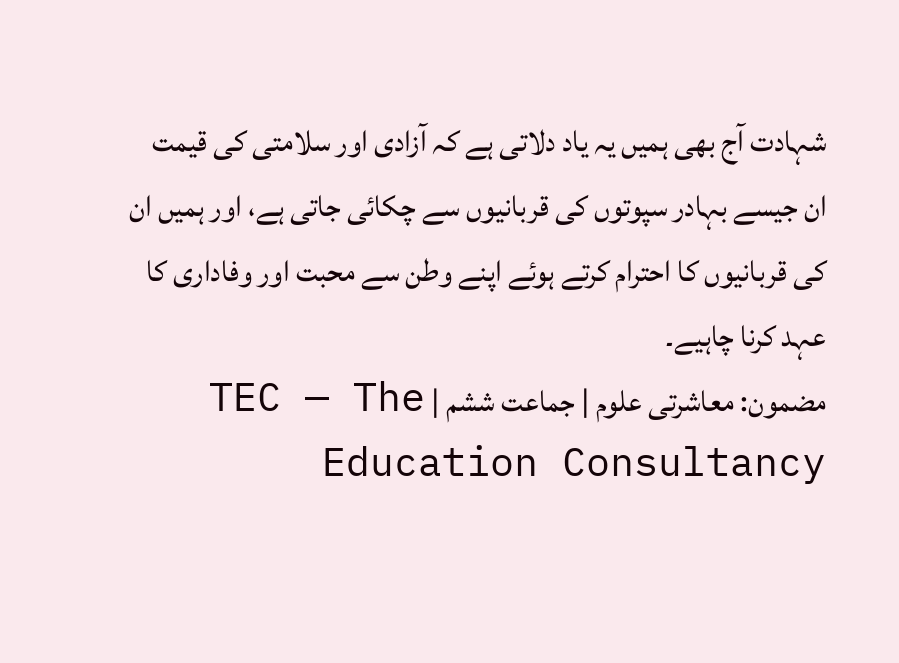شہادت آج بھی ہمیں یہ یاد دلاتی ہے کہ آزادی اور سلامتی کی قیمت ان جیسے بہادر سپوتوں کی قربانیوں سے چکائی جاتی ہے، اور ہمیں ان کی قربانیوں کا احترام کرتے ہوئے اپنے وطن سے محبت اور وفاداری کا عہد کرنا چاہیے۔
مضمون: معاشرتی علوم | جماعت ششم | TEC — The Education Consultancy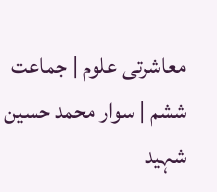معاشرتی علوم | جماعت ششم | سوار محمد حسین شہید